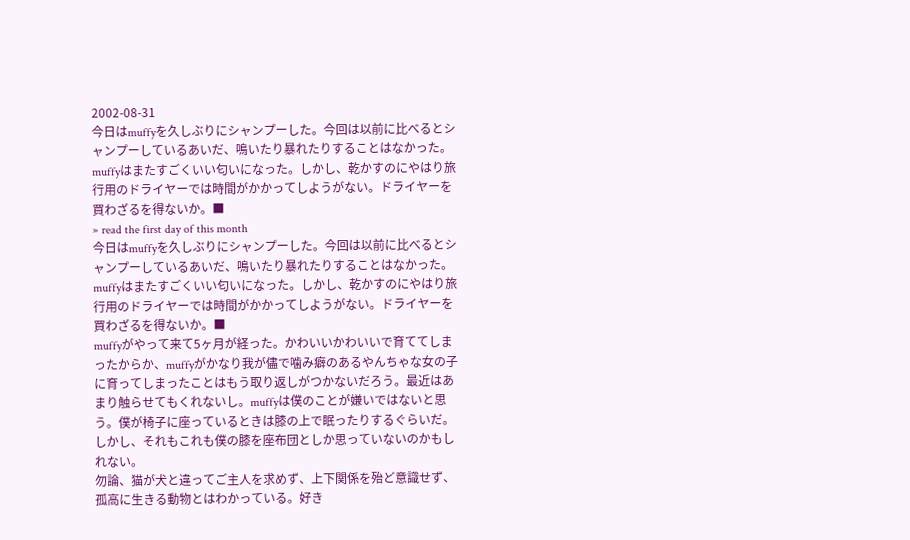2002-08-31
今日はmuffyを久しぶりにシャンプーした。今回は以前に比べるとシャンプーしているあいだ、鳴いたり暴れたりすることはなかった。muffyはまたすごくいい匂いになった。しかし、乾かすのにやはり旅行用のドライヤーでは時間がかかってしようがない。ドライヤーを買わざるを得ないか。■
» read the first day of this month
今日はmuffyを久しぶりにシャンプーした。今回は以前に比べるとシャンプーしているあいだ、鳴いたり暴れたりすることはなかった。muffyはまたすごくいい匂いになった。しかし、乾かすのにやはり旅行用のドライヤーでは時間がかかってしようがない。ドライヤーを買わざるを得ないか。■
muffyがやって来て5ヶ月が経った。かわいいかわいいで育ててしまったからか、muffyがかなり我が儘で噛み癖のあるやんちゃな女の子に育ってしまったことはもう取り返しがつかないだろう。最近はあまり触らせてもくれないし。muffyは僕のことが嫌いではないと思う。僕が椅子に座っているときは膝の上で眠ったりするぐらいだ。しかし、それもこれも僕の膝を座布団としか思っていないのかもしれない。
勿論、猫が犬と違ってご主人を求めず、上下関係を殆ど意識せず、孤高に生きる動物とはわかっている。好き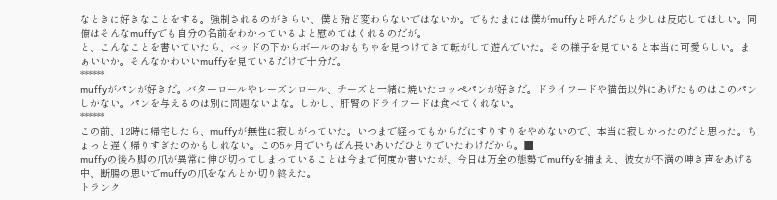なときに好きなことをする。強制されるのがきらい、僕と殆ど変わらないではないか。でもたまには僕がmuffyと呼んだらと少しは反応してほしい。同僚はそんなmuffyでも自分の名前をわかっているよと慰めてはくれるのだが。
と、こんなことを書いていたら、ベッドの下からボールのおもちゃを見つけてきて転がして遊んでいた。その様子を見ていると本当に可愛らしい。まぁいいか。そんなかわいいmuffyを見ているだけで十分だ。
******
muffyがパンが好きだ。バターロールやレーズンロール、チーズと一緒に焼いたコッペパンが好きだ。ドライフードや猫缶以外にあげたものはこのパンしかない。パンを与えるのは別に問題ないよな。しかし、肝腎のドライフードは食べてくれない。
******
この前、12時に帰宅したら、muffyが無性に寂しがっていた。いつまで経ってもからだにすりすりをやめないので、本当に寂しかったのだと思った。ちょっと遅く帰りすぎたのかもしれない。この5ヶ月でいちばん長いあいだひとりでいたわけだから。■
muffyの後ろ脚の爪が異常に伸び切ってしまっていることは今まで何度か書いたが、今日は万全の態勢でmuffyを捕まえ、彼女が不満の呻き声をあげる中、断腸の思いでmuffyの爪をなんとか切り終えた。
トランク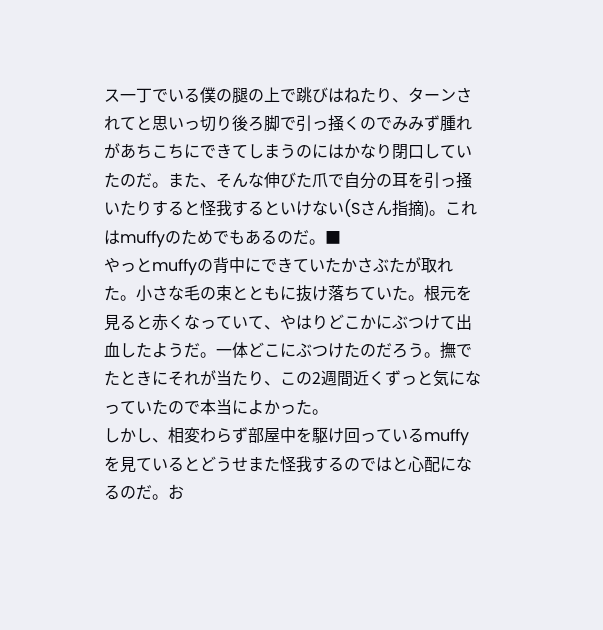ス一丁でいる僕の腿の上で跳びはねたり、ターンされてと思いっ切り後ろ脚で引っ掻くのでみみず腫れがあちこちにできてしまうのにはかなり閉口していたのだ。また、そんな伸びた爪で自分の耳を引っ掻いたりすると怪我するといけない(Sさん指摘)。これはmuffyのためでもあるのだ。■
やっとmuffyの背中にできていたかさぶたが取れた。小さな毛の束とともに抜け落ちていた。根元を見ると赤くなっていて、やはりどこかにぶつけて出血したようだ。一体どこにぶつけたのだろう。撫でたときにそれが当たり、この2週間近くずっと気になっていたので本当によかった。
しかし、相変わらず部屋中を駆け回っているmuffyを見ているとどうせまた怪我するのではと心配になるのだ。お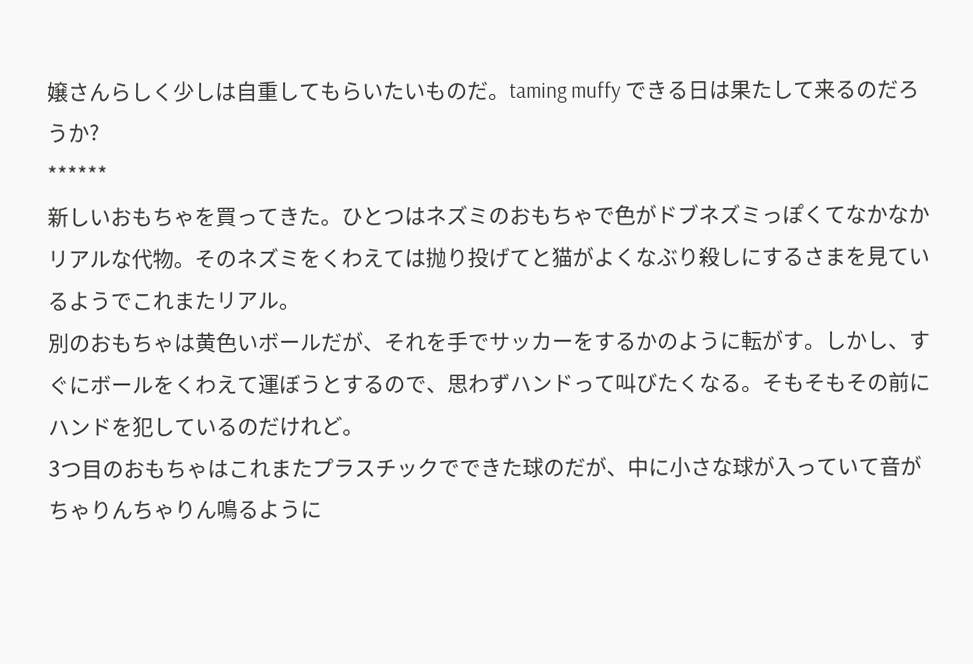嬢さんらしく少しは自重してもらいたいものだ。taming muffy できる日は果たして来るのだろうか?
******
新しいおもちゃを買ってきた。ひとつはネズミのおもちゃで色がドブネズミっぽくてなかなかリアルな代物。そのネズミをくわえては抛り投げてと猫がよくなぶり殺しにするさまを見ているようでこれまたリアル。
別のおもちゃは黄色いボールだが、それを手でサッカーをするかのように転がす。しかし、すぐにボールをくわえて運ぼうとするので、思わずハンドって叫びたくなる。そもそもその前にハンドを犯しているのだけれど。
3つ目のおもちゃはこれまたプラスチックでできた球のだが、中に小さな球が入っていて音がちゃりんちゃりん鳴るように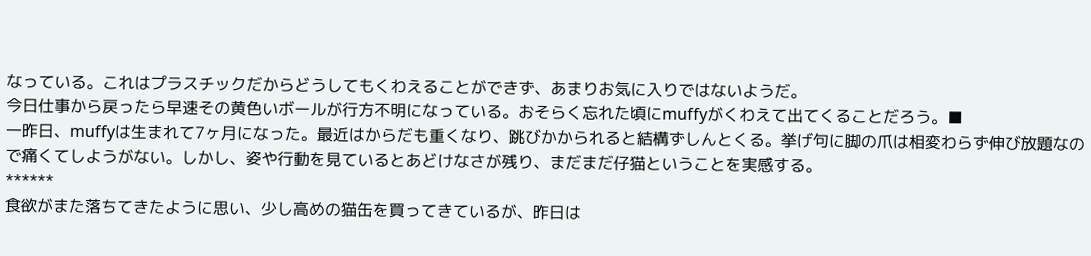なっている。これはプラスチックだからどうしてもくわえることができず、あまりお気に入りではないようだ。
今日仕事から戻ったら早速その黄色いボールが行方不明になっている。おそらく忘れた頃にmuffyがくわえて出てくることだろう。■
一昨日、muffyは生まれて7ヶ月になった。最近はからだも重くなり、跳びかかられると結構ずしんとくる。挙げ句に脚の爪は相変わらず伸び放題なので痛くてしようがない。しかし、姿や行動を見ているとあどけなさが残り、まだまだ仔猫ということを実感する。
******
食欲がまた落ちてきたように思い、少し高めの猫缶を買ってきているが、昨日は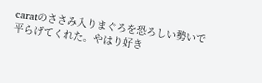caratのささみ入りまぐろを恐ろしい勢いで平らげてくれた。やはり好き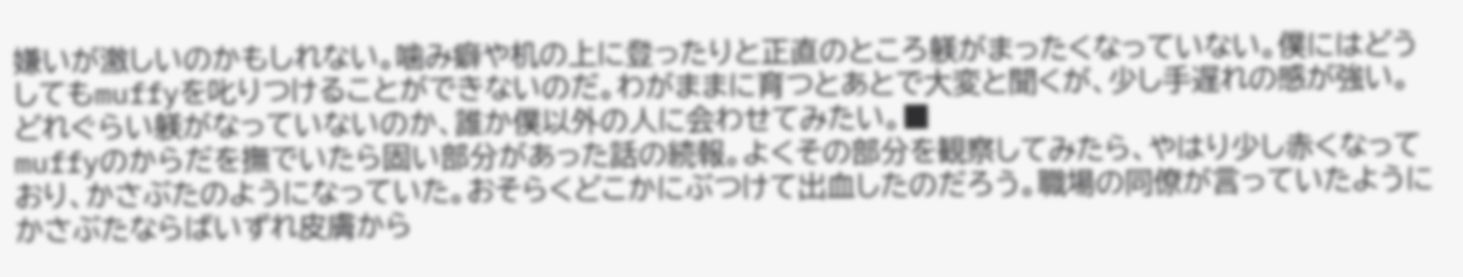嫌いが激しいのかもしれない。噛み癖や机の上に登ったりと正直のところ躾がまったくなっていない。僕にはどうしてもmuffyを叱りつけることができないのだ。わがままに育つとあとで大変と聞くが、少し手遅れの感が強い。どれぐらい躾がなっていないのか、誰か僕以外の人に会わせてみたい。■
muffyのからだを撫でいたら固い部分があった話の続報。よくその部分を観察してみたら、やはり少し赤くなっており、かさぶたのようになっていた。おそらくどこかにぶつけて出血したのだろう。職場の同僚が言っていたようにかさぶたならばいずれ皮膚から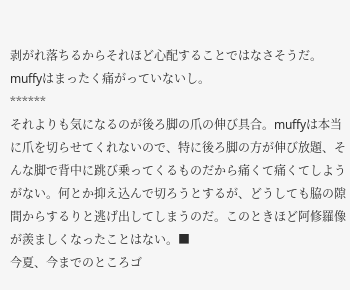剥がれ落ちるからそれほど心配することではなさそうだ。muffyはまったく痛がっていないし。
******
それよりも気になるのが後ろ脚の爪の伸び具合。muffyは本当に爪を切らせてくれないので、特に後ろ脚の方が伸び放題、そんな脚で背中に跳び乗ってくるものだから痛くて痛くてしようがない。何とか抑え込んで切ろうとするが、どうしても脇の隙間からするりと逃げ出してしまうのだ。このときほど阿修羅像が羨ましくなったことはない。■
今夏、今までのところゴ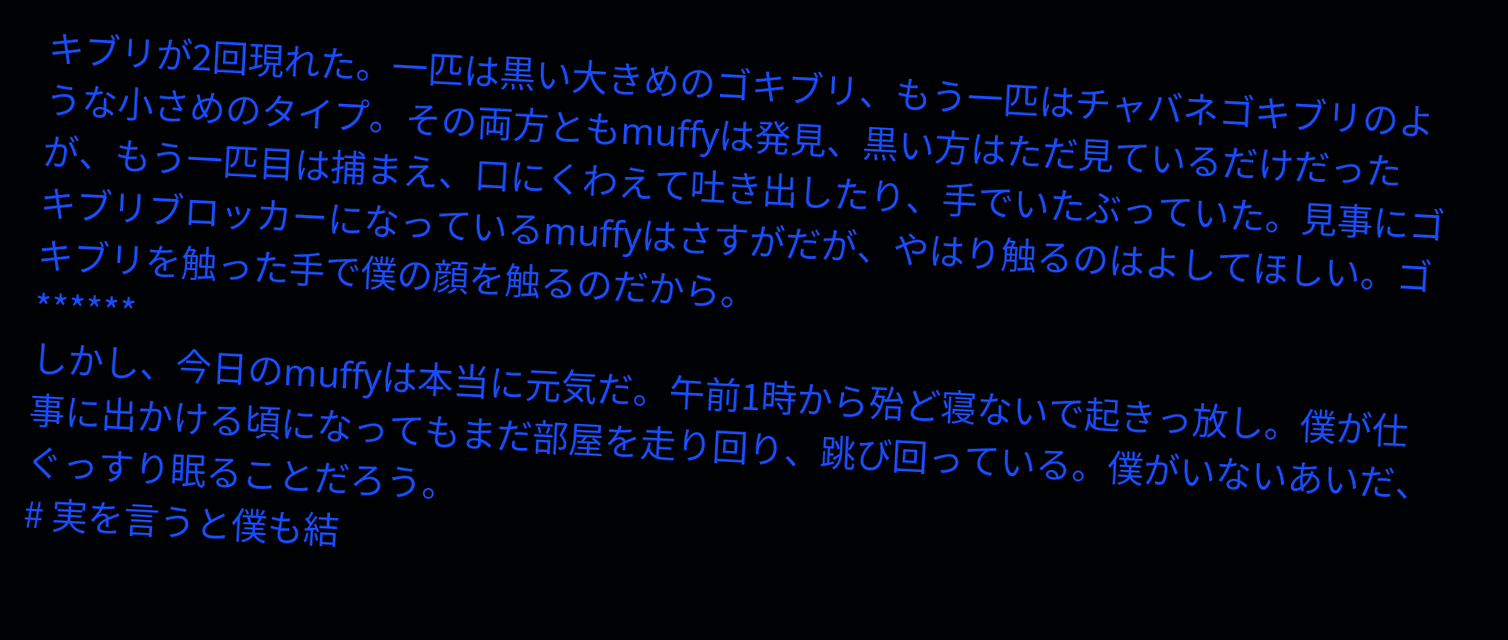キブリが2回現れた。一匹は黒い大きめのゴキブリ、もう一匹はチャバネゴキブリのような小さめのタイプ。その両方ともmuffyは発見、黒い方はただ見ているだけだったが、もう一匹目は捕まえ、口にくわえて吐き出したり、手でいたぶっていた。見事にゴキブリブロッカーになっているmuffyはさすがだが、やはり触るのはよしてほしい。ゴキブリを触った手で僕の顔を触るのだから。
******
しかし、今日のmuffyは本当に元気だ。午前1時から殆ど寝ないで起きっ放し。僕が仕事に出かける頃になってもまだ部屋を走り回り、跳び回っている。僕がいないあいだ、ぐっすり眠ることだろう。
# 実を言うと僕も結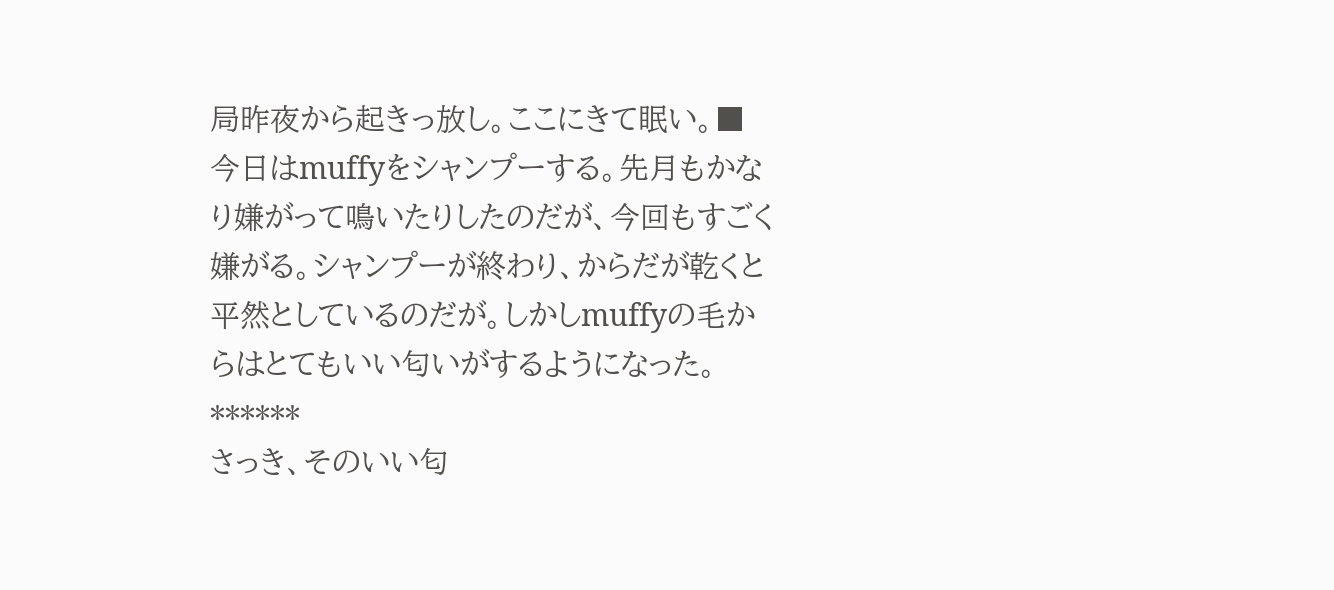局昨夜から起きっ放し。ここにきて眠い。■
今日はmuffyをシャンプーする。先月もかなり嫌がって鳴いたりしたのだが、今回もすごく嫌がる。シャンプーが終わり、からだが乾くと平然としているのだが。しかしmuffyの毛からはとてもいい匂いがするようになった。
******
さっき、そのいい匂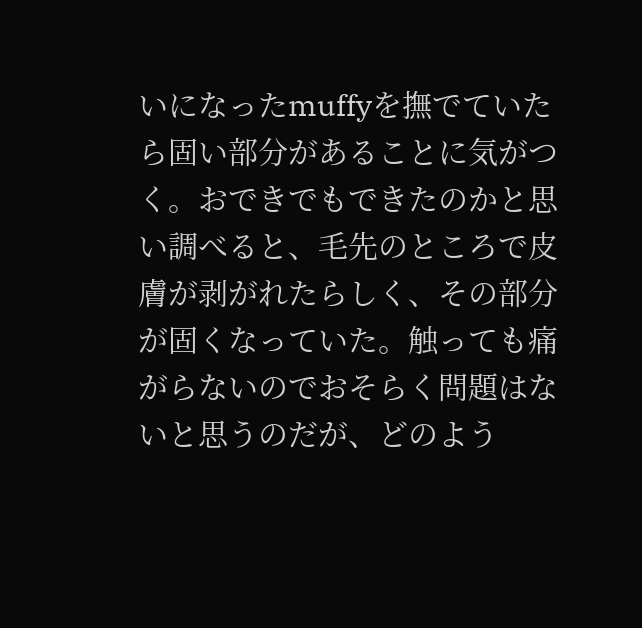いになったmuffyを撫でていたら固い部分があることに気がつく。おできでもできたのかと思い調べると、毛先のところで皮膚が剥がれたらしく、その部分が固くなっていた。触っても痛がらないのでおそらく問題はないと思うのだが、どのよう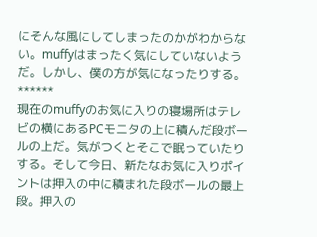にそんな風にしてしまったのかがわからない。muffyはまったく気にしていないようだ。しかし、僕の方が気になったりする。
******
現在のmuffyのお気に入りの寝場所はテレビの横にあるPCモニタの上に積んだ段ボールの上だ。気がつくとそこで眠っていたりする。そして今日、新たなお気に入りポイントは押入の中に積まれた段ボールの最上段。押入の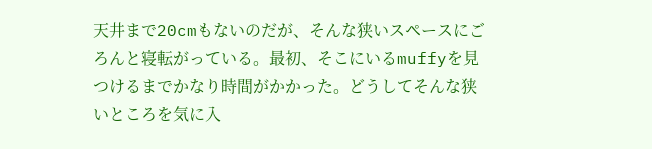天井まで20cmもないのだが、そんな狭いスペースにごろんと寝転がっている。最初、そこにいるmuffyを見つけるまでかなり時間がかかった。どうしてそんな狭いところを気に入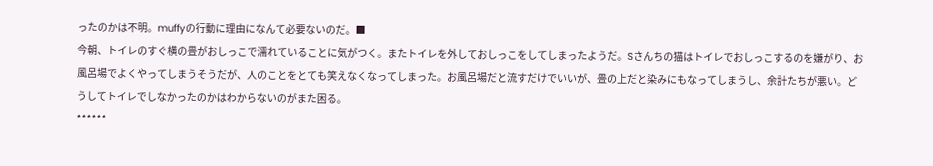ったのかは不明。muffyの行動に理由になんて必要ないのだ。■
今朝、トイレのすぐ横の畳がおしっこで濡れていることに気がつく。またトイレを外しておしっこをしてしまったようだ。Sさんちの猫はトイレでおしっこするのを嫌がり、お風呂場でよくやってしまうそうだが、人のことをとても笑えなくなってしまった。お風呂場だと流すだけでいいが、畳の上だと染みにもなってしまうし、余計たちが悪い。どうしてトイレでしなかったのかはわからないのがまた困る。
******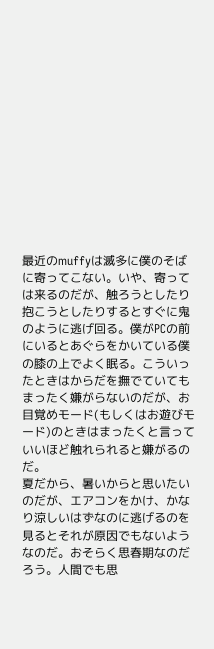最近のmuffyは滅多に僕のそばに寄ってこない。いや、寄っては来るのだが、触ろうとしたり抱こうとしたりするとすぐに鬼のように逃げ回る。僕がPCの前にいるとあぐらをかいている僕の膝の上でよく眠る。こういったときはからだを撫でていてもまったく嫌がらないのだが、お目覚めモード(もしくはお遊びモード)のときはまったくと言っていいほど触れられると嫌がるのだ。
夏だから、暑いからと思いたいのだが、エアコンをかけ、かなり涼しいはずなのに逃げるのを見るとそれが原因でもないようなのだ。おそらく思春期なのだろう。人間でも思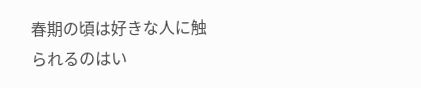春期の頃は好きな人に触られるのはい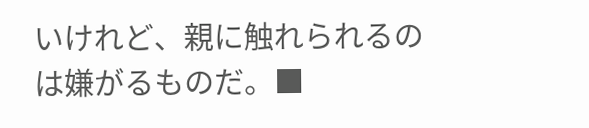いけれど、親に触れられるのは嫌がるものだ。■